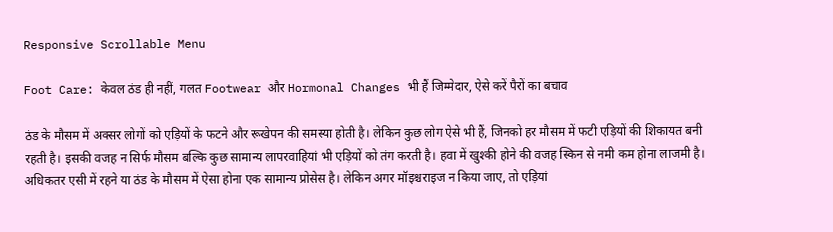Responsive Scrollable Menu

Foot Care: केवल ठंड ही नहीं, गलत Footwear और Hormonal Changes भी हैं जिम्मेदार, ऐसे करें पैरों का बचाव

ठंड के मौसम में अक्सर लोगों को एड़ियों के फटने और रूखेपन की समस्या होती है। लेकिन कुछ लोग ऐसे भी हैं, जिनको हर मौसम में फटी एड़ियों की शिकायत बनी रहती है। इसकी वजह न सिर्फ मौसम बल्कि कुछ सामान्य लापरवाहियां भी एड़ियों को तंग करती है। हवा में खुश्की होने की वजह स्किन से नमी कम होना लाजमी है। अधिकतर एसी में रहने या ठंड के मौसम में ऐसा होना एक सामान्य प्रोसेस है। लेकिन अगर मॉइश्चराइज न किया जाए, तो एड़ियां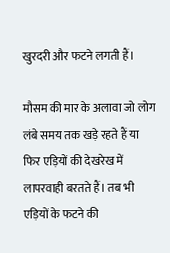खुरदरी और फटने लगती हैं।

मौसम की मार के अलावा जो लोग लंबे समय तक खड़े रहते हैं या फिर एड़ियों की देखरेख में लापरवाही बरतते हैं। तब भी एड़ियों के फटने की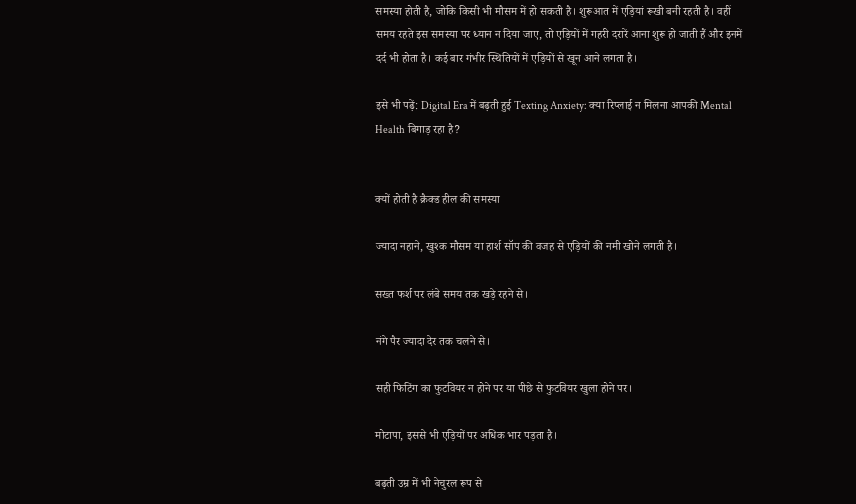समस्या होती है, जोकि किसी भी मौसम में हो सकती है। शुरूआत में एड़ियां रूखी बनी रहती है। वहीं समय रहते इस समस्या पर ध्यान न दिया जाए, तो एड़ियों में गहरी दरारें आना शुरू हो जाती हैं और इनमें दर्द भी होता है। कई बार गंभीर स्थितियों में एड़ियों से खून आने लगता है।

इसे भी पढ़ें: Digital Era में बढ़ती हुई Texting Anxiety: क्या रिप्लाई न मिलना आपकी Mental Health बिगाड़ रहा है?


क्यों होती है क्रैक्ड हील की समस्या

ज्यादा नहाने, खुश्क मौसम या हार्श सॉप की वजह से एड़ियों की नमी खोने लगती है।

सख्त फर्श पर लंबे समय तक खड़े रहने से।

नंगे पैर ज्यादा देर तक चलने से।

सही फिटिंग का फुटवियर न होने पर या पीछे से फुटवियर खुला होने पर।

मोटापा, इससे भी एड़ियों पर अधिक भार पड़ता है।

बढ़ती उम्र में भी नेचुरल रूप से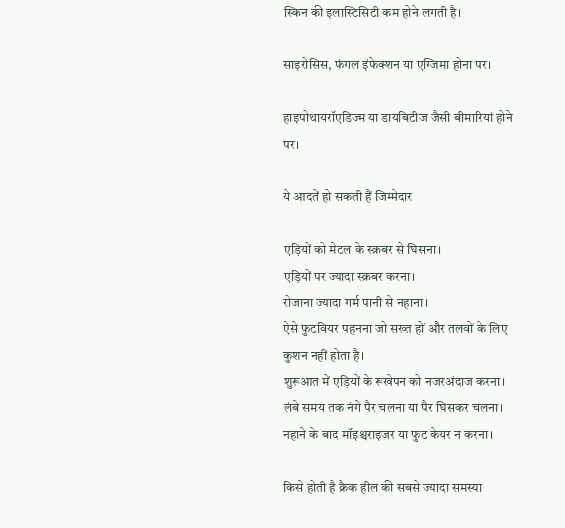स्किन की इलास्टिसिटी कम होने लगती है।

साइरोसिस, फंगल इंफेक्शन या एग्जिमा होना पर।

हाइपोथायरॉएडिज्म या डायबिटीज जैसी बीमारियां होने पर।

ये आदतें हो सकती हैं जिम्मेदार

एड़ियों को मेटल के स्क्रबर से घिसना।
एड़ियों पर ज्यादा स्क्रबर करना।
रोजाना ज्यादा गर्म पानी से नहाना।
ऐसे फुटवियर पहनना जो सख्त हों और तलवों के लिए कुशन नहीं होता है।
शुरूआत में एड़ियों के रूखेपन को नजरअंदाज करना।
लंबे समय तक नंगे पैर चलना या पैर घिसकर चलना।
नहाने के बाद मॉइश्चराइजर या फुट केयर न करना।

किसे होती है क्रैक हील की सबसे ज्यादा समस्या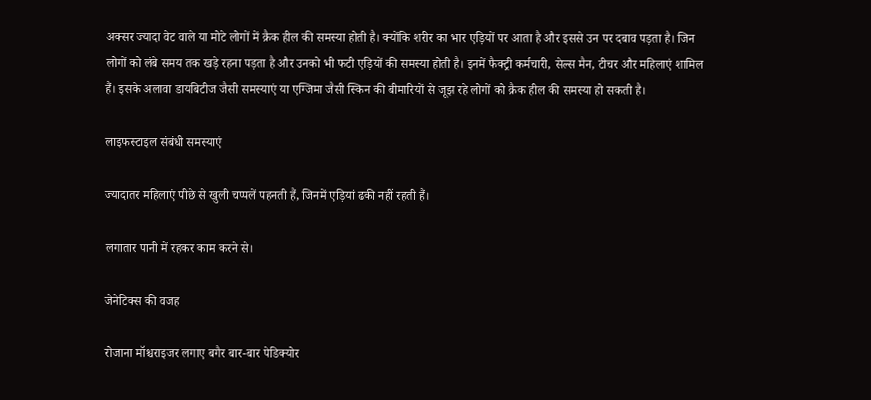अक्सर ज्यादा वेट वाले या मोटे लोगों में क्रैक हील की समस्या होती है। क्योंकि शरीर का भार एड़ियों पर आता है और इससे उन पर दबाव पड़ता है। जिन लोगों को लंबे समय तक खड़े रहना पड़ता है और उनको भी फटी एड़ियों की समस्या होती है। इनमें फैक्ट्री कर्मचारी, सेल्स मैन, टीचर और महिलाएं शामिल हैं। इसके अलावा डायबिटीज जैसी समस्याएं या एग्जिमा जैसी स्किन की बीमारियों से जूझ रहे लोगों को क्रैक हील की समस्या हो सकती है।

लाइफस्टाइल संबंधी समस्याएं

ज्यादातर महिलाएं पीछे से खुली चप्पलें पहनती हैं, जिनमें एड़ियां ढकी नहीं रहती हैं।

लगातार पानी में रहकर काम करने से।

जेनेटिक्स की वजह

रोजाना मॉश्चराइजर लगाए बगैर बार-बार पेडिक्योर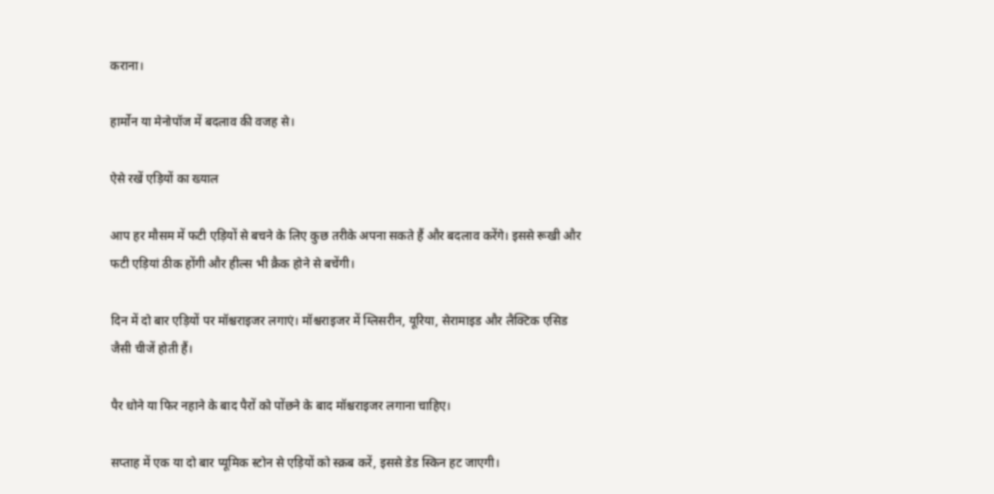कराना।

हार्मोन या मेनोपॉज में बदलाव की वजह से।

ऐसे रखें एड़ियों का ख्याल

आप हर मौसम में फटी एड़ियों से बचने के लिए कुछ तरीके अपना सकते हैं और बदलाव करेंगे। इससे रूखी और फटी एड़ियां ठीक होंगी और हील्स भी क्रैक होने से बचेंगी।

दिन में दो बार एड़ियों पर मॉश्चराइजर लगाएं। मॉश्चराइजर में ग्लिसरीन, यूरिया, सेरामाइड और लैक्टिक एसिड जैसी चीजें होती हैं।

पैर धोने या फिर नहाने के बाद पैरों को पोंछने के बाद मॉश्चराइजर लगाना चाहिए।

सप्ताह में एक या दो बार प्यूमिक स्टोन से एड़ियों को स्क्रब करें, इससे डेड स्किन हट जाएगी।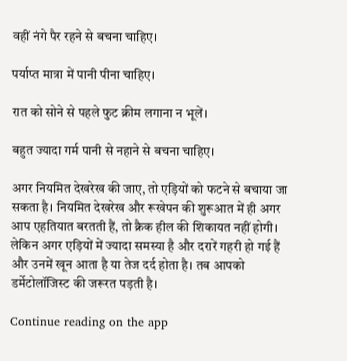वहीं नंगे पैर रहने से बचना चाहिए।

पर्याप्त मात्रा में पानी पीना चाहिए।

रात को सोने से पहले फुट क्रीम लगाना न भूलें।

बहुत ज्यादा गर्म पानी से नहाने से बचना चाहिए।

अगर नियमित देखरेख की जाए, तो एड़ियों को फटने से बचाया जा सकता है। नियमित देखरेख और रूखेपन की शुरूआत में ही अगर आप एहतियात बरतती हैं, तो क्रैक हील की शिकायत नहीं होगी। लेकिन अगर एड़ियों में ज्यादा समस्या है और दरारें गहरी हो गई हैं और उनमें खून आता है या तेज दर्द होता है। तब आपको डर्मेटोलॉजिस्ट की जरूरत पड़ती है।

Continue reading on the app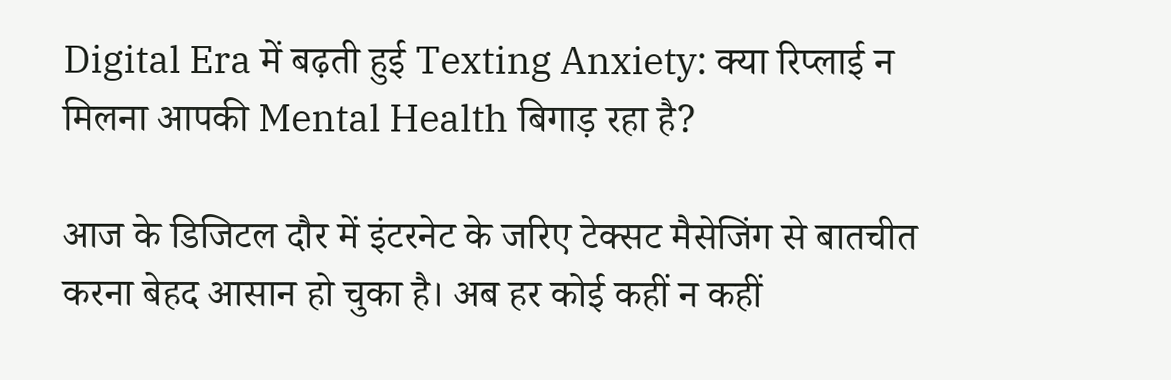Digital Era में बढ़ती हुई Texting Anxiety: क्या रिप्लाई न मिलना आपकी Mental Health बिगाड़ रहा है?

आज के डिजिटल दौर में इंटरनेट के जरिए टेक्सट मैसेजिंग से बातचीत करना बेहद आसान हो चुका है। अब हर कोई कहीं न कहीं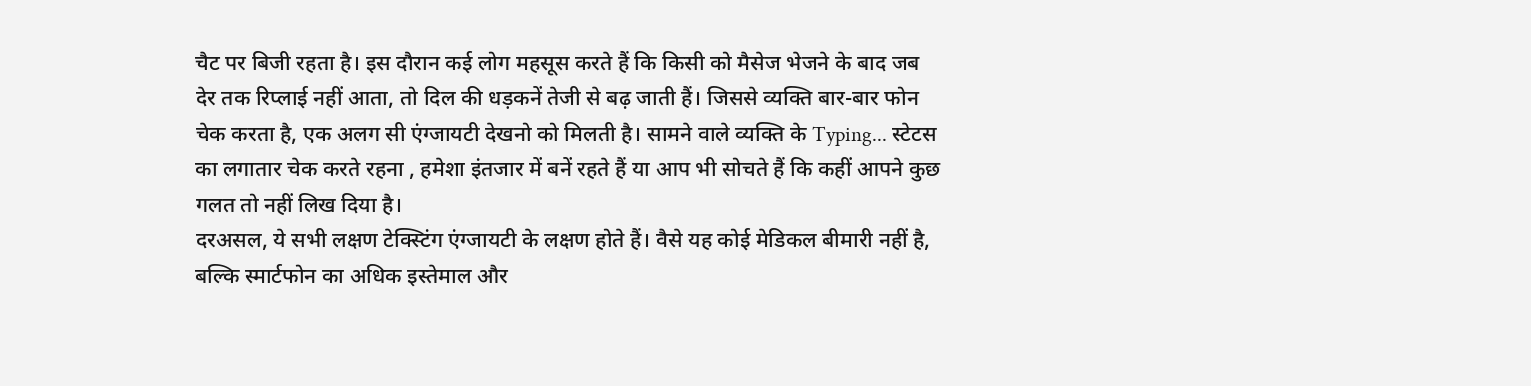चैट पर बिजी रहता है। इस दौरान कई लोग महसूस करते हैं कि किसी को मैसेज भेजने के बाद जब देर तक रिप्लाई नहीं आता, तो दिल की धड़कनें तेजी से बढ़ जाती हैं। जिससे व्यक्ति बार-बार फोन चेक करता है, एक अलग सी एंग्जायटी देखनो को मिलती है। सामने वाले व्यक्ति के Typing... स्टेटस का लगातार चेक करते रहना , हमेशा इंतजार में बनें रहते हैं या आप भी सोचते हैं कि कहीं आपने कुछ गलत तो नहीं लिख दिया है।
दरअसल, ये सभी लक्षण टेक्स्टिंग एंग्जायटी के लक्षण होते हैं। वैसे यह कोई मेडिकल बीमारी नहीं है, बल्कि स्मार्टफोन का अधिक इस्तेमाल और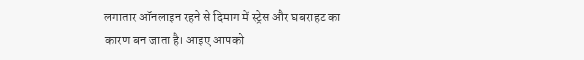लगातार ऑनलाइन रहने से दिमाग में स्ट्रेस और घबराहट का कारण बन जाता है। आइए आपको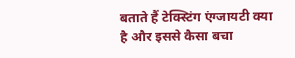बताते हैं टेक्स्टिंग एंग्जायटी क्या है और इससे कैसा बचा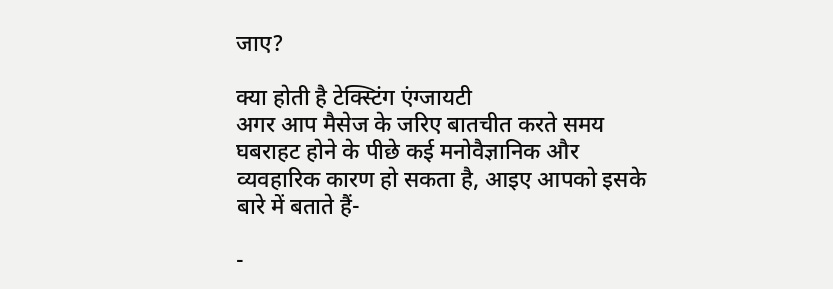जाए?

क्या होती है टेक्स्टिंग एंग्जायटी
अगर आप मैसेज के जरिए बातचीत करते समय घबराहट होने के पीछे कई मनोवैज्ञानिक और व्यवहारिक कारण हो सकता है, आइए आपको इसके बारे में बताते हैं-

-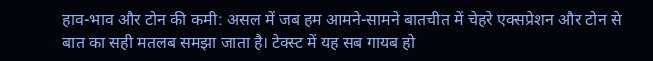हाव-भाव और टोन की कमी: असल में जब हम आमने-सामने बातचीत में चेहरे एक्सप्रेशन और टोन से बात का सही मतलब समझा जाता है। टेक्स्ट में यह सब गायब हो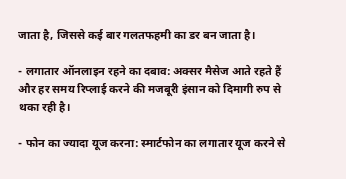जाता है, जिससे कई बार गलतफहमी का डर बन जाता है।

- लगातार ऑनलाइन रहने का दबाव: अक्सर मैसेज आते रहते हैं और हर समय रिप्लाई करने की मजबूरी इंसान को दिमागी रुप से थका रही है।

- फोन का ज्यादा यूज करना: स्मार्टफोन का लगातार यूज करने से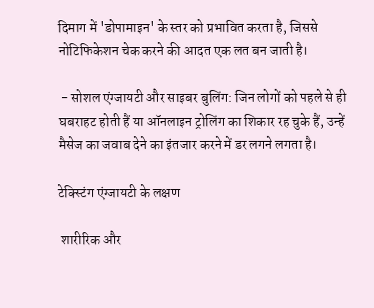दिमाग में 'डोपामाइन' के स्तर को प्रभावित करता है, जिससे नोटिफिकेशन चेक करने की आदत एक लत बन जाती है।

 - सोशल एंग्जायटी और साइबर बुलिंग: जिन लोगों को पहले से ही घबराहट होती हैं या ऑनलाइन ट्रोलिंग का शिकार रह चुके हैं, उन्हें मैसेज का जवाब देने का इंतजार करने में डर लगने लगता है।

टेक्स्टिंग एंग्जायटी के लक्षण

 शारीरिक और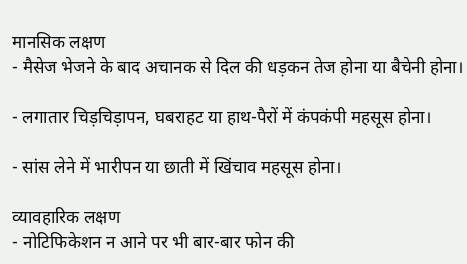मानसिक लक्षण
- मैसेज भेजने के बाद अचानक से दिल की धड़कन तेज होना या बैचेनी होना।

- लगातार चिड़चिड़ापन, घबराहट या हाथ-पैरों में कंपकंपी महसूस होना।

- सांस लेने में भारीपन या छाती में खिंचाव महसूस होना।

व्यावहारिक लक्षण
- नोटिफिकेशन न आने पर भी बार-बार फोन की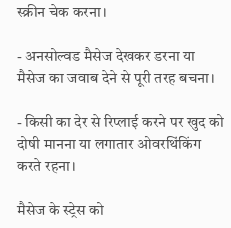स्क्रीन चेक करना।

- अनसोल्वड मैसेज देखकर डरना या मैसेज का जवाब देने से पूरी तरह बचना।

- किसी का देर से रिप्लाई करने पर खुद को दोषी मानना या लगातार ओवरथिंकिंग करते रहना।

मैसेज के स्ट्रेस को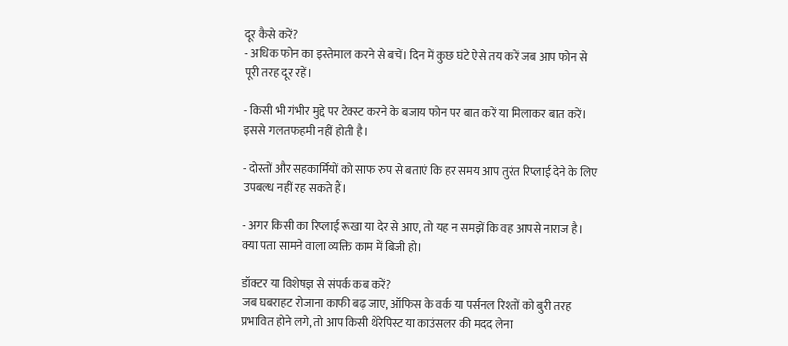दूर कैसे करें?
- अधिक फोन का इस्तेमाल करने से बचें। दिन में कुछ घंटे ऐसे तय करें जब आप फोन से पूरी तरह दूर रहें।

- किसी भी गंभीर मुद्दे पर टेक्स्ट करने के बजाय फोन पर बात करें या मिलाकर बात करें। इससे गलतफहमी नहीं होती है।

- दोस्तों और सहकार्मियों को साफ रुप से बताएं कि हर समय आप तुरंत रिप्लाई देने के लिए उपबल्ध नहीं रह सकते हैं।

- अगर किसी का रिप्लाई रूखा या देर से आए, तो यह न समझें कि वह आपसे नाराज है। क्या पता सामने वाला व्यक्ति काम में बिजी हो।

डॉक्टर या विशेषज्ञ से संपर्क कब करें?
जब घबराहट रोजाना काफी बढ़ जाए, ऑफिस के वर्क या पर्सनल रिश्तों को बुरी तरह प्रभावित होने लगे, तो आप किसी थेरेपिस्ट या काउंसलर की मदद लेना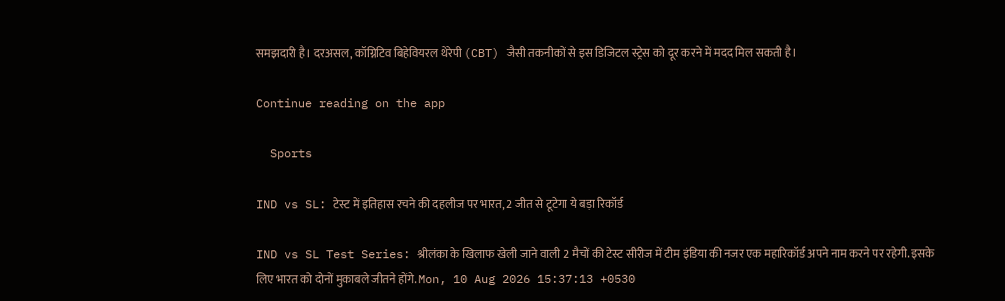समझदारी है। दरअसल, कॉग्निटिव बिहेवियरल थेरेपी (CBT) जैसी तकनीकों से इस डिजिटल स्ट्रेस को दूर करने में मदद मिल सकती है।

Continue reading on the app

  Sports

IND vs SL: टेस्ट में इतिहास रचने की दहलीज पर भारत, 2 जीत से टूटेगा ये बड़ा रिकॉर्ड

IND vs SL Test Series: श्रीलंका के खिलाफ खेली जाने वाली 2 मैचों की टेस्ट सीरीज में टीम इंडिया की नजर एक महारिकॉर्ड अपने नाम करने पर रहेगी. इसके लिए भारत को दोनों मुकाबले जीतने होंगे. Mon, 10 Aug 2026 15:37:13 +0530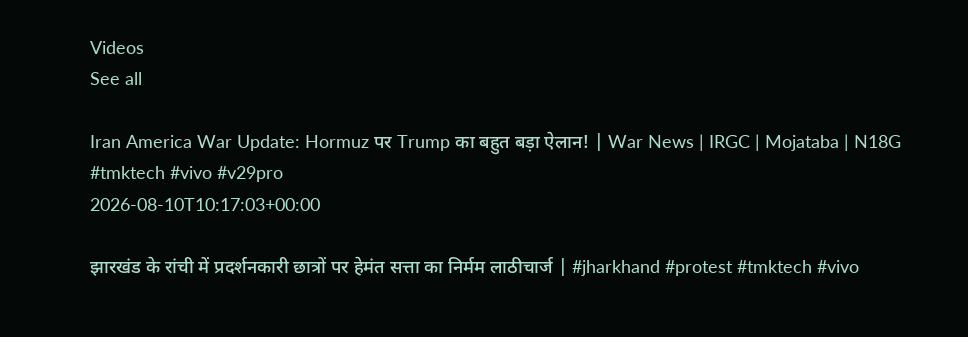Videos
See all

Iran America War Update: Hormuz पर Trump का बहुत बड़ा ऐलान! | War News | IRGC | Mojataba | N18G #tmktech #vivo #v29pro
2026-08-10T10:17:03+00:00

झारखंड के रांची में प्रदर्शनकारी छात्रों पर हेमंत सत्ता का निर्मम लाठीचार्ज | #jharkhand #protest #tmktech #vivo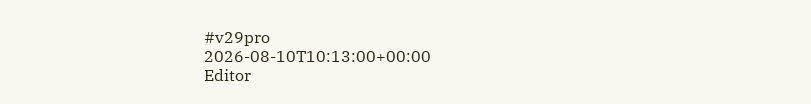#v29pro
2026-08-10T10:13:00+00:00
Editor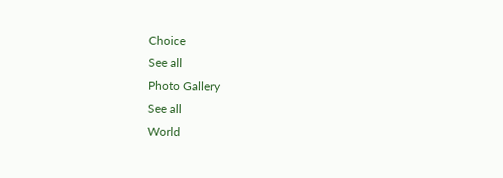Choice
See all
Photo Gallery
See all
World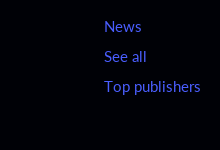News
See all
Top publishers